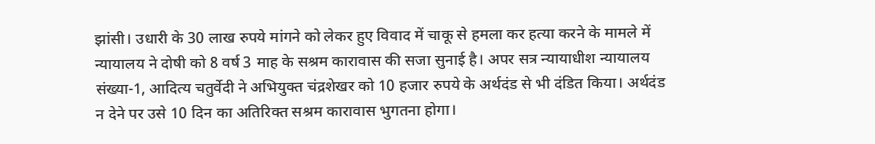झांसी। उधारी के 30 लाख रुपये मांगने को लेकर हुए विवाद में चाकू से हमला कर हत्या करने के मामले में न्यायालय ने दोषी को 8 वर्ष 3 माह के सश्रम कारावास की सजा सुनाई है। अपर सत्र न्यायाधीश न्यायालय संख्या-1, आदित्य चतुर्वेदी ने अभियुक्त चंद्रशेखर को 10 हजार रुपये के अर्थदंड से भी दंडित किया। अर्थदंड न देने पर उसे 10 दिन का अतिरिक्त सश्रम कारावास भुगतना होगा।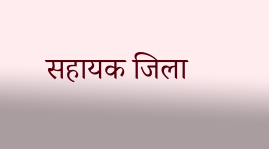सहायक जिला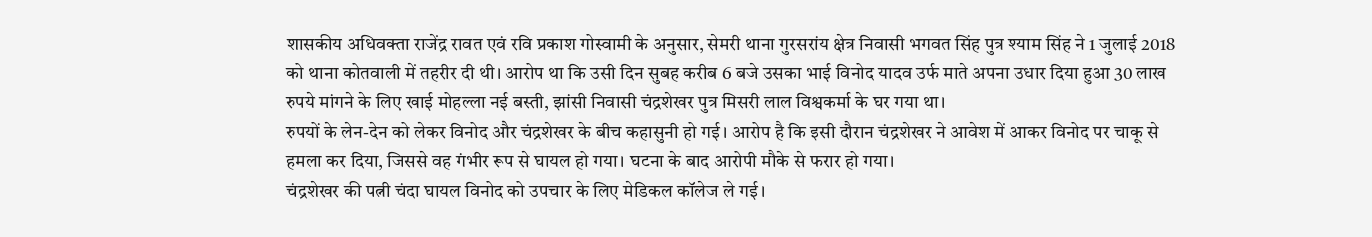शासकीय अधिवक्ता राजेंद्र रावत एवं रवि प्रकाश गोस्वामी के अनुसार, सेमरी थाना गुरसरांय क्षेत्र निवासी भगवत सिंह पुत्र श्याम सिंह ने 1 जुलाई 2018 को थाना कोतवाली में तहरीर दी थी। आरोप था कि उसी दिन सुबह करीब 6 बजे उसका भाई विनोद यादव उर्फ माते अपना उधार दिया हुआ 30 लाख रुपये मांगने के लिए खाई मोहल्ला नई बस्ती, झांसी निवासी चंद्रशेखर पुत्र मिसरी लाल विश्वकर्मा के घर गया था।
रुपयों के लेन-देन को लेकर विनोद और चंद्रशेखर के बीच कहासुनी हो गई। आरोप है कि इसी दौरान चंद्रशेखर ने आवेश में आकर विनोद पर चाकू से हमला कर दिया, जिससे वह गंभीर रूप से घायल हो गया। घटना के बाद आरोपी मौके से फरार हो गया।
चंद्रशेखर की पत्नी चंदा घायल विनोद को उपचार के लिए मेडिकल कॉलेज ले गई।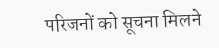परिजनों को सूचना मिलने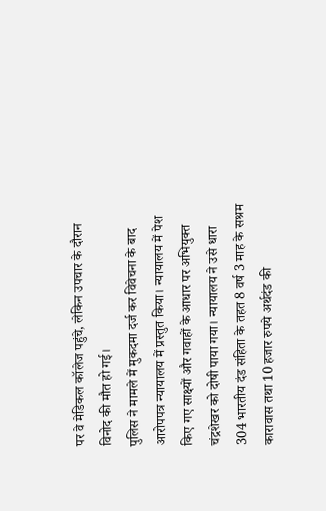पर वे मेडिकल कॉलेज पहुंचे, लेकिन उपचार के दौरान विनोद की मौत हो गई।
पुलिस ने मामले में मुकदमा दर्ज कर विवेचना के बाद आरोपपत्र न्यायालय में प्रस्तुत किया। न्यायालय में पेश किए गए साक्ष्यों और गवाहों के आधार पर अभियुक्त चंद्रशेखर को दोषी पाया गया। न्यायालय ने उसे धारा 304 भारतीय दंड संहिता के तहत 8 वर्ष 3 माह के सश्रम कारावास तथा 10 हजार रुपये अर्थदंड की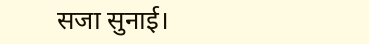सजा सुनाई।